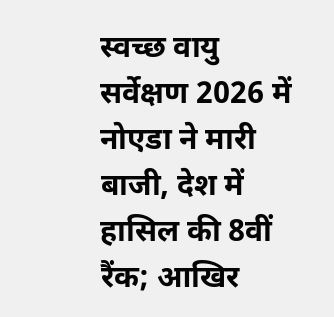स्वच्छ वायु सर्वेक्षण 2026 में नोएडा ने मारी बाजी, देश में हासिल की 8वीं रैंक; आखिर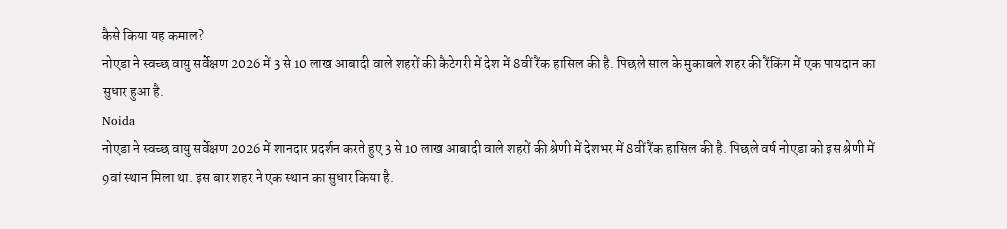कैसे किया यह कमाल?
नोएडा ने स्वच्छ वायु सर्वेक्षण 2026 में 3 से 10 लाख आबादी वाले शहरों की कैटेगरी में देश में 8वीं रैंक हासिल की है. पिछले साल के मुकाबले शहर की रैंकिंग में एक पायदान का सुधार हुआ है.
Noida
नोएडा ने स्वच्छ वायु सर्वेक्षण 2026 में शानदार प्रदर्शन करते हुए 3 से 10 लाख आबादी वाले शहरों की श्रेणी में देशभर में 8वीं रैंक हासिल की है. पिछले वर्ष नोएडा को इस श्रेणी में 9वां स्थान मिला था. इस बार शहर ने एक स्थान का सुधार किया है.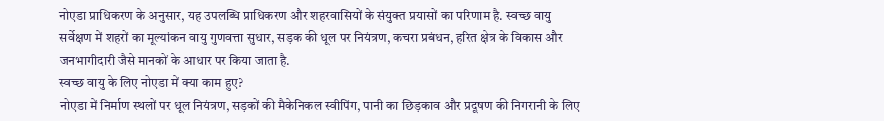नोएडा प्राधिकरण के अनुसार, यह उपलब्धि प्राधिकरण और शहरवासियों के संयुक्त प्रयासों का परिणाम है. स्वच्छ वायु सर्वेक्षण में शहरों का मूल्यांकन वायु गुणवत्ता सुधार, सड़क की धूल पर नियंत्रण, कचरा प्रबंधन, हरित क्षेत्र के विकास और जनभागीदारी जैसे मानकों के आधार पर किया जाता है.
स्वच्छ वायु के लिए नोएडा में क्या काम हुए?
नोएडा में निर्माण स्थलों पर धूल नियंत्रण, सड़कों की मैकेनिकल स्वीपिंग, पानी का छिड़काव और प्रदूषण की निगरानी के लिए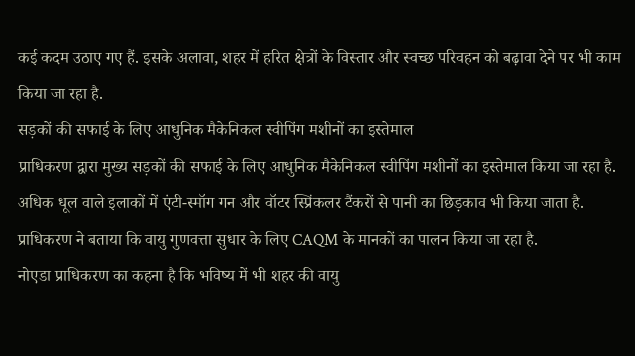कई कदम उठाए गए हैं. इसके अलावा, शहर में हरित क्षेत्रों के विस्तार और स्वच्छ परिवहन को बढ़ावा देने पर भी काम किया जा रहा है.
सड़कों की सफाई के लिए आधुनिक मैकेनिकल स्वीपिंग मशीनों का इस्तेमाल
प्राधिकरण द्वारा मुख्य सड़कों की सफाई के लिए आधुनिक मैकेनिकल स्वीपिंग मशीनों का इस्तेमाल किया जा रहा है. अधिक धूल वाले इलाकों में एंटी-स्मॉग गन और वॉटर स्प्रिंकलर टैंकरों से पानी का छिड़काव भी किया जाता है. प्राधिकरण ने बताया कि वायु गुणवत्ता सुधार के लिए CAQM के मानकों का पालन किया जा रहा है.
नोएडा प्राधिकरण का कहना है कि भविष्य में भी शहर की वायु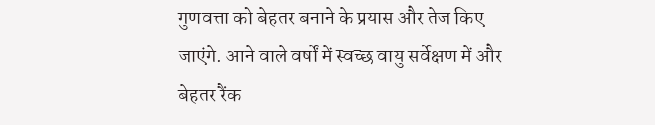गुणवत्ता को बेहतर बनाने के प्रयास और तेज किए जाएंगे. आने वाले वर्षों में स्वच्छ वायु सर्वेक्षण में और बेहतर रैंक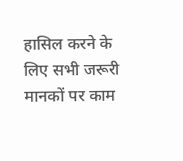हासिल करने के लिए सभी जरूरी मानकों पर काम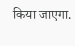किया जाएगा.